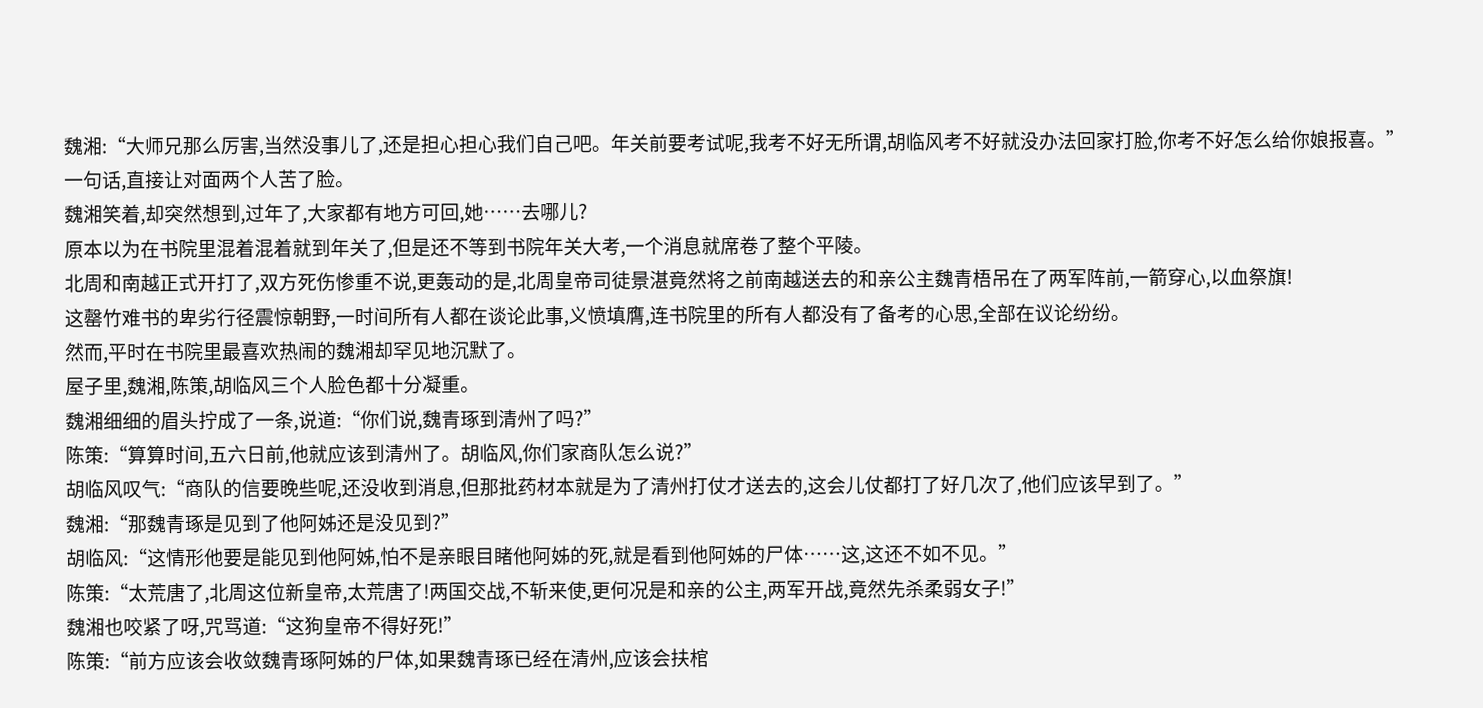魏湘:“大师兄那么厉害,当然没事儿了,还是担心担心我们自己吧。年关前要考试呢,我考不好无所谓,胡临风考不好就没办法回家打脸,你考不好怎么给你娘报喜。”
一句话,直接让对面两个人苦了脸。
魏湘笑着,却突然想到,过年了,大家都有地方可回,她……去哪儿?
原本以为在书院里混着混着就到年关了,但是还不等到书院年关大考,一个消息就席卷了整个平陵。
北周和南越正式开打了,双方死伤惨重不说,更轰动的是,北周皇帝司徒景湛竟然将之前南越送去的和亲公主魏青梧吊在了两军阵前,一箭穿心,以血祭旗!
这罄竹难书的卑劣行径震惊朝野,一时间所有人都在谈论此事,义愤填膺,连书院里的所有人都没有了备考的心思,全部在议论纷纷。
然而,平时在书院里最喜欢热闹的魏湘却罕见地沉默了。
屋子里,魏湘,陈策,胡临风三个人脸色都十分凝重。
魏湘细细的眉头拧成了一条,说道:“你们说,魏青琢到清州了吗?”
陈策:“算算时间,五六日前,他就应该到清州了。胡临风,你们家商队怎么说?”
胡临风叹气:“商队的信要晚些呢,还没收到消息,但那批药材本就是为了清州打仗才送去的,这会儿仗都打了好几次了,他们应该早到了。”
魏湘:“那魏青琢是见到了他阿姊还是没见到?”
胡临风:“这情形他要是能见到他阿姊,怕不是亲眼目睹他阿姊的死,就是看到他阿姊的尸体……这,这还不如不见。”
陈策:“太荒唐了,北周这位新皇帝,太荒唐了!两国交战,不斩来使,更何况是和亲的公主,两军开战,竟然先杀柔弱女子!”
魏湘也咬紧了呀,咒骂道:“这狗皇帝不得好死!”
陈策:“前方应该会收敛魏青琢阿姊的尸体,如果魏青琢已经在清州,应该会扶棺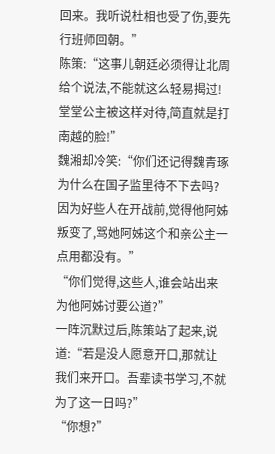回来。我听说杜相也受了伤,要先行班师回朝。”
陈策:“这事儿朝廷必须得让北周给个说法,不能就这么轻易揭过!堂堂公主被这样对待,简直就是打南越的脸!”
魏湘却冷笑:“你们还记得魏青琢为什么在国子监里待不下去吗?因为好些人在开战前,觉得他阿姊叛变了,骂她阿姊这个和亲公主一点用都没有。”
“你们觉得,这些人,谁会站出来为他阿姊讨要公道?”
一阵沉默过后,陈策站了起来,说道:“若是没人愿意开口,那就让我们来开口。吾辈读书学习,不就为了这一日吗?”
“你想?”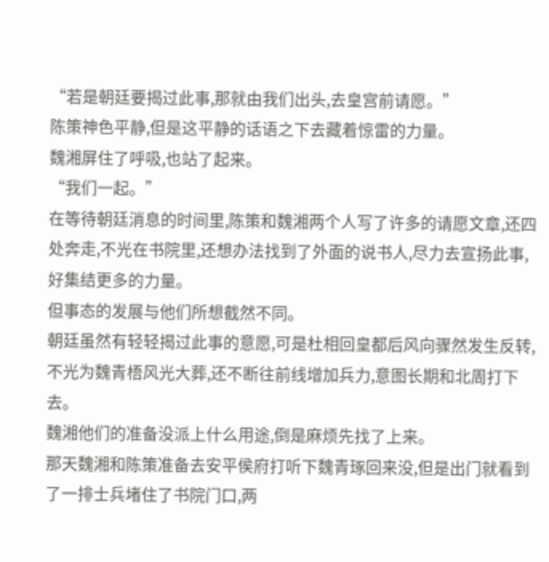“若是朝廷要揭过此事,那就由我们出头,去皇宫前请愿。”
陈策神色平静,但是这平静的话语之下去藏着惊雷的力量。
魏湘屏住了呼吸,也站了起来。
“我们一起。”
在等待朝廷消息的时间里,陈策和魏湘两个人写了许多的请愿文章,还四处奔走,不光在书院里,还想办法找到了外面的说书人,尽力去宣扬此事,好集结更多的力量。
但事态的发展与他们所想截然不同。
朝廷虽然有轻轻揭过此事的意愿,可是杜相回皇都后风向骤然发生反转,不光为魏青梧风光大葬,还不断往前线增加兵力,意图长期和北周打下去。
魏湘他们的准备没派上什么用途,倒是麻烦先找了上来。
那天魏湘和陈策准备去安平侯府打听下魏青琢回来没,但是出门就看到了一排士兵堵住了书院门口,两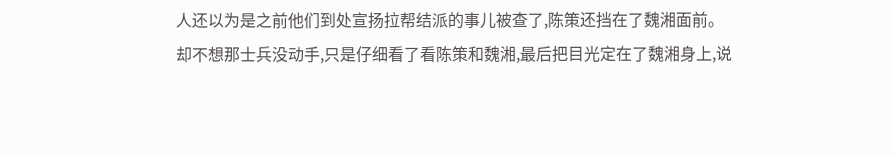人还以为是之前他们到处宣扬拉帮结派的事儿被查了,陈策还挡在了魏湘面前。
却不想那士兵没动手,只是仔细看了看陈策和魏湘,最后把目光定在了魏湘身上,说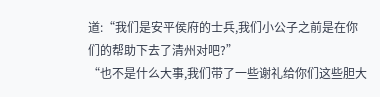道:“我们是安平侯府的士兵,我们小公子之前是在你们的帮助下去了清州对吧?”
“也不是什么大事,我们带了一些谢礼给你们这些胆大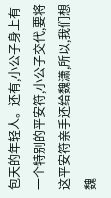包天的年轻人。还有,小公子身上有一个特别的平安符,小公子交代,要将这平安符亲手还给魏潇,所以,我们想魏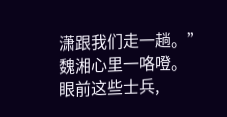潇跟我们走一趟。”
魏湘心里一咯噔。
眼前这些士兵,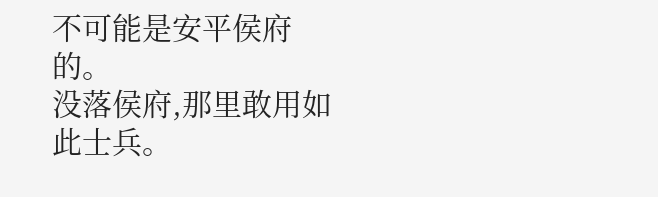不可能是安平侯府的。
没落侯府,那里敢用如此士兵。